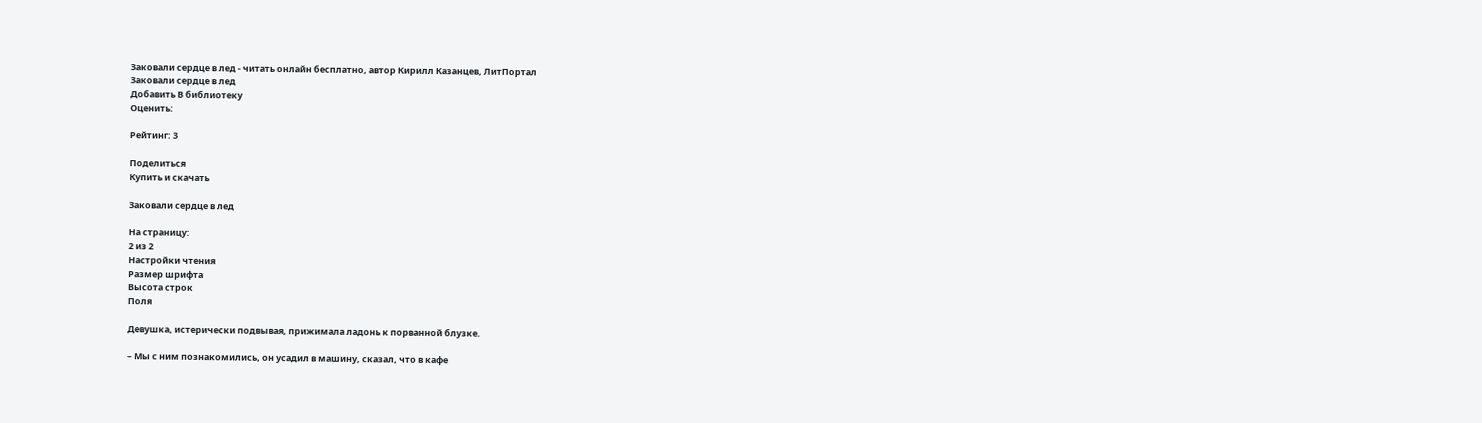Заковали сердце в лед - читать онлайн бесплатно, автор Кирилл Казанцев, ЛитПортал
Заковали сердце в лед
Добавить В библиотеку
Оценить:

Рейтинг: 3

Поделиться
Купить и скачать

Заковали сердце в лед

На страницу:
2 из 2
Настройки чтения
Размер шрифта
Высота строк
Поля

Девушка, истерически подвывая, прижимала ладонь к порванной блузке.

– Мы с ним познакомились, он усадил в машину, сказал, что в кафе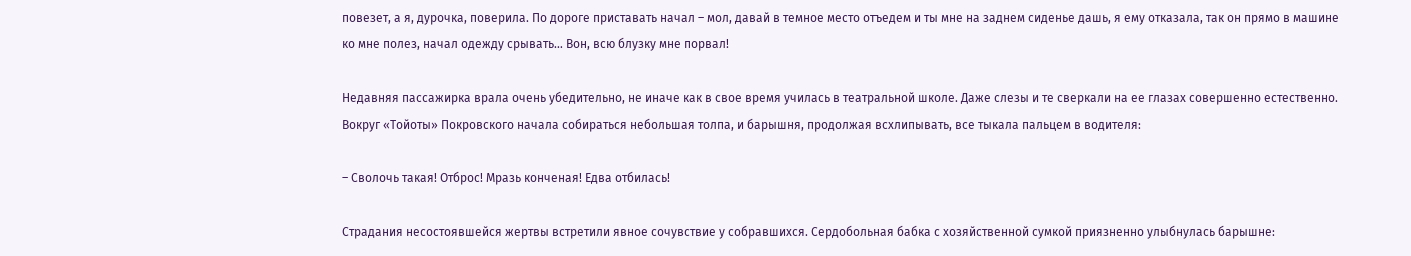повезет, а я, дурочка, поверила. По дороге приставать начал – мол, давай в темное место отъедем и ты мне на заднем сиденье дашь, я ему отказала, так он прямо в машине ко мне полез, начал одежду срывать… Вон, всю блузку мне порвал!

Недавняя пассажирка врала очень убедительно, не иначе как в свое время училась в театральной школе. Даже слезы и те сверкали на ее глазах совершенно естественно. Вокруг «Тойоты» Покровского начала собираться небольшая толпа, и барышня, продолжая всхлипывать, все тыкала пальцем в водителя:

– Сволочь такая! Отброс! Мразь конченая! Едва отбилась!

Страдания несостоявшейся жертвы встретили явное сочувствие у собравшихся. Сердобольная бабка с хозяйственной сумкой приязненно улыбнулась барышне: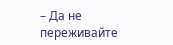– Да не переживайте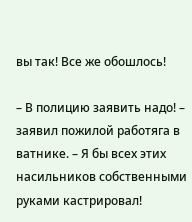вы так! Все же обошлось!

– В полицию заявить надо! – заявил пожилой работяга в ватнике. – Я бы всех этих насильников собственными руками кастрировал!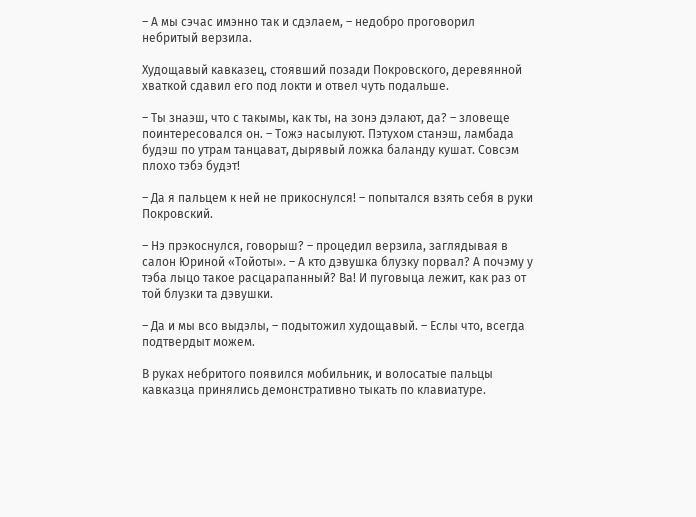– А мы сэчас имэнно так и сдэлаем, – недобро проговорил небритый верзила.

Худощавый кавказец, стоявший позади Покровского, деревянной хваткой сдавил его под локти и отвел чуть подальше.

– Ты знаэш, что с такымы, как ты, на зонэ дэлают, да? – зловеще поинтересовался он. – Тожэ насылуют. Пэтухом станэш, ламбада будэш по утрам танцават, дырявый ложка баланду кушат. Совсэм плохо тэбэ будэт!

– Да я пальцем к ней не прикоснулся! – попытался взять себя в руки Покровский.

– Нэ прэкоснулся, говорыш? – процедил верзила, заглядывая в салон Юриной «Тойоты». – А кто дэвушка блузку порвал? А почэму у тэба лыцо такое расцарапанный? Ва! И пуговыца лежит, как раз от той блузки та дэвушки.

– Да и мы всо выдэлы, – подытожил худощавый. – Еслы что, всегда подтвердыт можем.

В руках небритого появился мобильник, и волосатые пальцы кавказца принялись демонстративно тыкать по клавиатуре.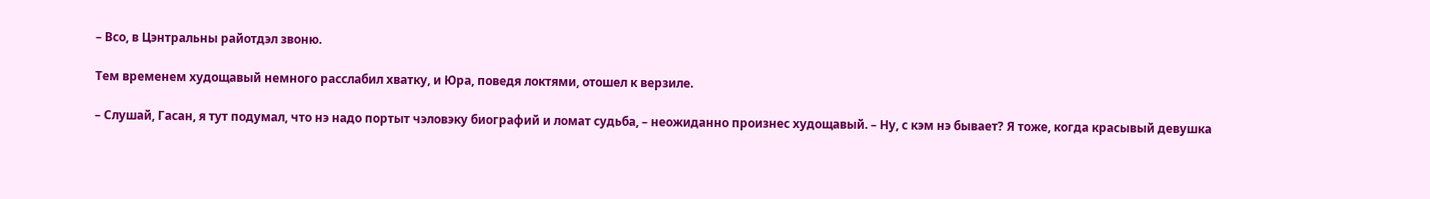– Всо, в Цэнтральны райотдэл звоню.

Тем временем худощавый немного расслабил хватку, и Юра, поведя локтями, отошел к верзиле.

– Слушай, Гасан, я тут подумал, что нэ надо портыт чэловэку биографий и ломат судьба, – неожиданно произнес худощавый. – Ну, с кэм нэ бывает? Я тоже, когда красывый девушка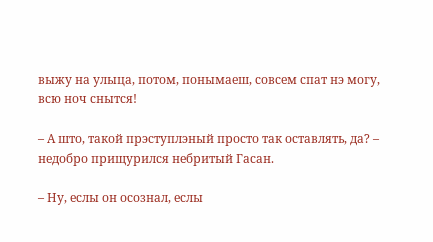выжу на улыца, потом, понымаеш, совсем спат нэ могу, всю ноч снытся!

– А што, такой прэступлэный просто так оставлять, да? – недобро прищурился небритый Гасан.

– Ну, еслы он осознал, еслы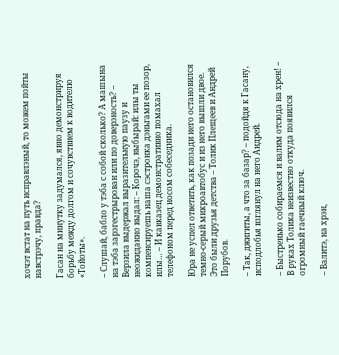хочэт встат на путь исправлэный, то можем пойты навстрэчу, правда?

Гасан на минутку задумался, явно демонстрируя борьбу между долгом и сочувствием к водителю «Тойоты».

– Слушай, бабло у тэба с собой сколько? А машына на тэба зарэгестрырован или по доверэность? – Верзила выдержал выразительную паузу и неожиданно выдал: – Корочэ, выбырай: илы ты компенсируешь наша сэстронка дэньгами ее позор, илы… – И кавказец демонстративно помахал телефоном перед носом собеседника.

Юра не успел ответить, как позади него остановился темно-серый микроавтобус и из него вышли двое. Это были друзья детства – Толик Плещеев и Андрей Порубов.

– Так, джигиты, а что за базар? – подойдя к Гасану, исподлобья взглянул на него Андрей.

– Быстренько собираемся и валим отсюда на хрен! – В руках Толика неизвестно откуда появился огромный гаечный ключ.

– Валитэ, на хрэн,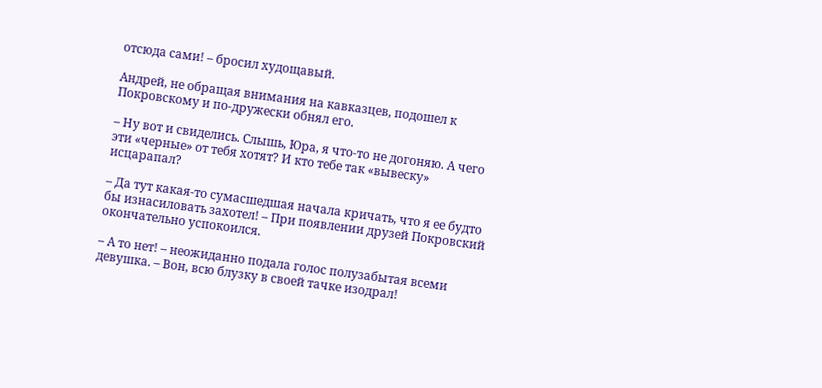отсюда сами! – бросил худощавый.

Андрей, не обращая внимания на кавказцев, подошел к Покровскому и по-дружески обнял его.

– Ну вот и свиделись. Слышь, Юра, я что-то не догоняю. А чего эти «черные» от тебя хотят? И кто тебе так «вывеску» исцарапал?

– Да тут какая-то сумасшедшая начала кричать, что я ее будто бы изнасиловать захотел! – При появлении друзей Покровский окончательно успокоился.

– А то нет! – неожиданно подала голос полузабытая всеми девушка. – Вон, всю блузку в своей тачке изодрал!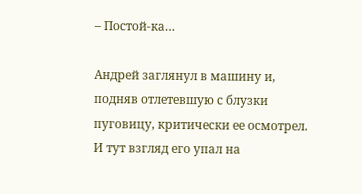– Постой-ка…

Андрей заглянул в машину и, подняв отлетевшую с блузки пуговицу, критически ее осмотрел. И тут взгляд его упал на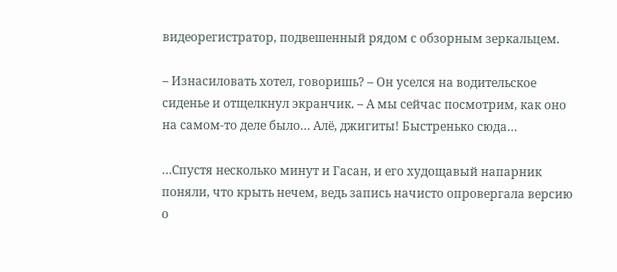видеорегистратор, подвешенный рядом с обзорным зеркальцем.

– Изнасиловать хотел, говоришь? – Он уселся на водительское сиденье и отщелкнул экранчик. – А мы сейчас посмотрим, как оно на самом-то деле было… Алё, джигиты! Быстренько сюда…

…Спустя несколько минут и Гасан, и его худощавый напарник поняли, что крыть нечем, ведь запись начисто опровергала версию о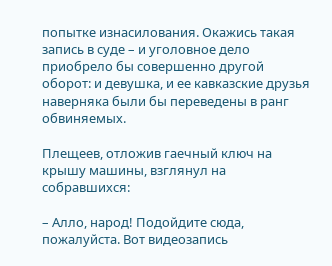попытке изнасилования. Окажись такая запись в суде – и уголовное дело приобрело бы совершенно другой оборот: и девушка, и ее кавказские друзья наверняка были бы переведены в ранг обвиняемых.

Плещеев, отложив гаечный ключ на крышу машины, взглянул на собравшихся:

– Алло, народ! Подойдите сюда, пожалуйста. Вот видеозапись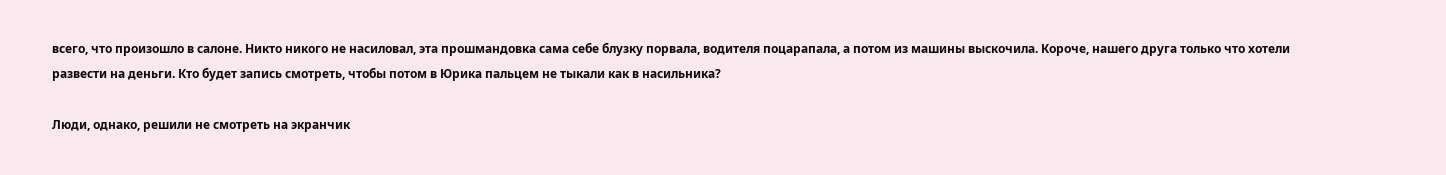всего, что произошло в салоне. Никто никого не насиловал, эта прошмандовка сама себе блузку порвала, водителя поцарапала, а потом из машины выскочила. Короче, нашего друга только что хотели развести на деньги. Кто будет запись смотреть, чтобы потом в Юрика пальцем не тыкали как в насильника?

Люди, однако, решили не смотреть на экранчик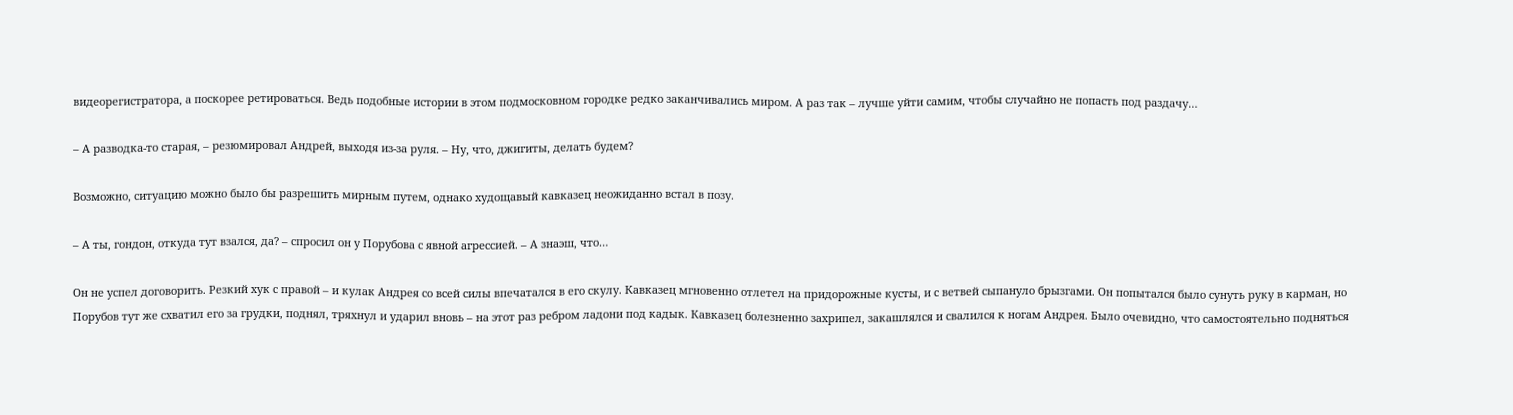видеорегистратора, а поскорее ретироваться. Ведь подобные истории в этом подмосковном городке редко заканчивались миром. А раз так – лучше уйти самим, чтобы случайно не попасть под раздачу…

– А разводка-то старая, – резюмировал Андрей, выходя из-за руля. – Ну, что, джигиты, делать будем?

Возможно, ситуацию можно было бы разрешить мирным путем, однако худощавый кавказец неожиданно встал в позу.

– А ты, гондон, откуда тут взался, да? – спросил он у Порубова с явной агрессией. – А знаэш, что…

Он не успел договорить. Резкий хук с правой – и кулак Андрея со всей силы впечатался в его скулу. Кавказец мгновенно отлетел на придорожные кусты, и с ветвей сыпануло брызгами. Он попытался было сунуть руку в карман, но Порубов тут же схватил его за грудки, поднял, тряхнул и ударил вновь – на этот раз ребром ладони под кадык. Кавказец болезненно захрипел, закашлялся и свалился к ногам Андрея. Было очевидно, что самостоятельно подняться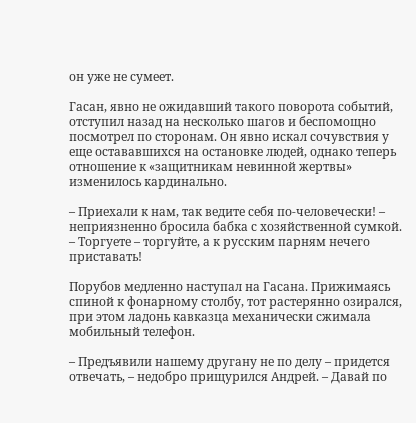он уже не сумеет.

Гасан, явно не ожидавший такого поворота событий, отступил назад на несколько шагов и беспомощно посмотрел по сторонам. Он явно искал сочувствия у еще остававшихся на остановке людей, однако теперь отношение к «защитникам невинной жертвы» изменилось кардинально.

– Приехали к нам, так ведите себя по-человечески! – неприязненно бросила бабка с хозяйственной сумкой. – Торгуете – торгуйте, а к русским парням нечего приставать!

Порубов медленно наступал на Гасана. Прижимаясь спиной к фонарному столбу, тот растерянно озирался, при этом ладонь кавказца механически сжимала мобильный телефон.

– Предъявили нашему другану не по делу – придется отвечать, – недобро прищурился Андрей. – Давай по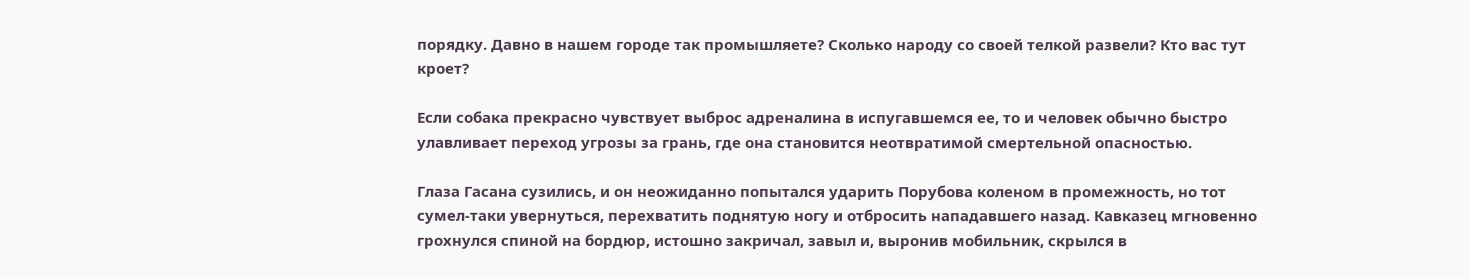порядку. Давно в нашем городе так промышляете? Сколько народу со своей телкой развели? Кто вас тут кроет?

Если собака прекрасно чувствует выброс адреналина в испугавшемся ее, то и человек обычно быстро улавливает переход угрозы за грань, где она становится неотвратимой смертельной опасностью.

Глаза Гасана сузились, и он неожиданно попытался ударить Порубова коленом в промежность, но тот сумел-таки увернуться, перехватить поднятую ногу и отбросить нападавшего назад. Кавказец мгновенно грохнулся спиной на бордюр, истошно закричал, завыл и, выронив мобильник, скрылся в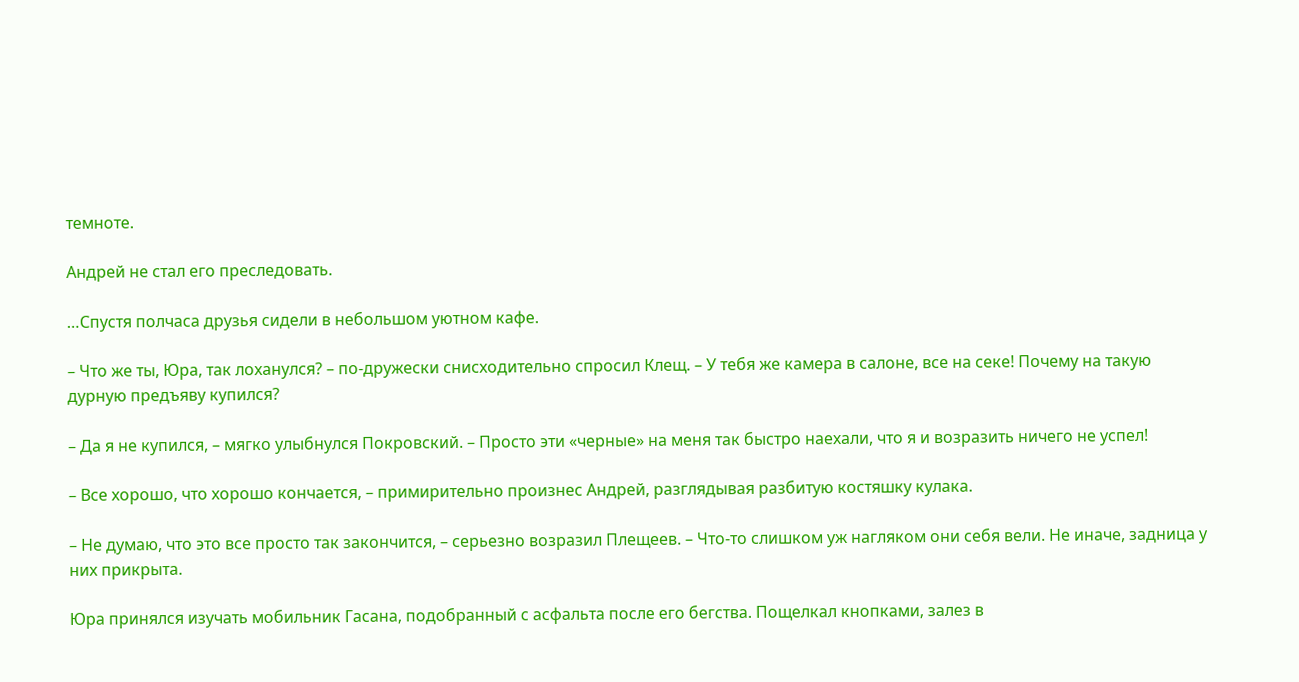темноте.

Андрей не стал его преследовать.

…Спустя полчаса друзья сидели в небольшом уютном кафе.

– Что же ты, Юра, так лоханулся? – по-дружески снисходительно спросил Клещ. – У тебя же камера в салоне, все на секе! Почему на такую дурную предъяву купился?

– Да я не купился, – мягко улыбнулся Покровский. – Просто эти «черные» на меня так быстро наехали, что я и возразить ничего не успел!

– Все хорошо, что хорошо кончается, – примирительно произнес Андрей, разглядывая разбитую костяшку кулака.

– Не думаю, что это все просто так закончится, – серьезно возразил Плещеев. – Что-то слишком уж нагляком они себя вели. Не иначе, задница у них прикрыта.

Юра принялся изучать мобильник Гасана, подобранный с асфальта после его бегства. Пощелкал кнопками, залез в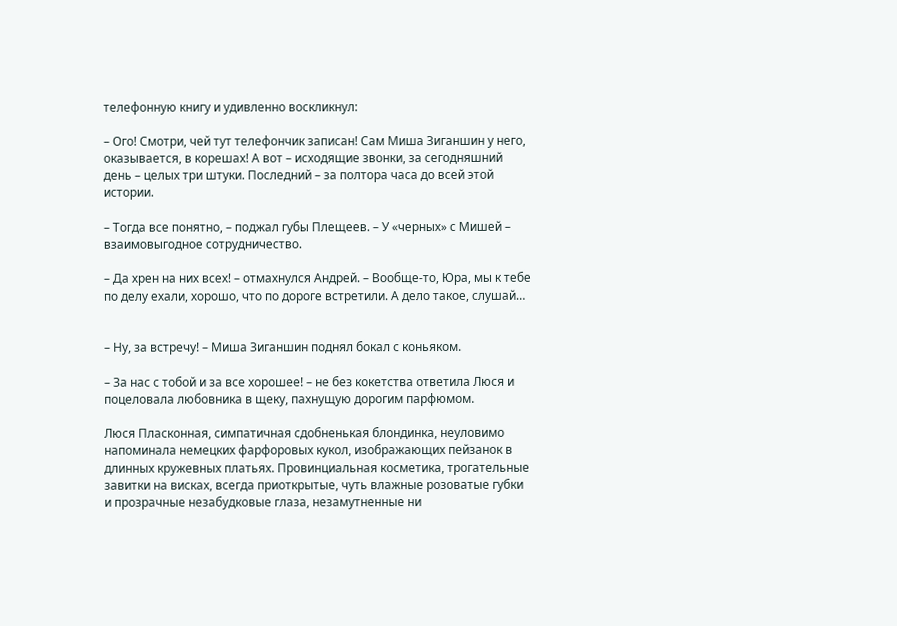телефонную книгу и удивленно воскликнул:

– Ого! Смотри, чей тут телефончик записан! Сам Миша Зиганшин у него, оказывается, в корешах! А вот – исходящие звонки, за сегодняшний день – целых три штуки. Последний – за полтора часа до всей этой истории.

– Тогда все понятно, – поджал губы Плещеев. – У «черных» с Мишей – взаимовыгодное сотрудничество.

– Да хрен на них всех! – отмахнулся Андрей. – Вообще-то, Юра, мы к тебе по делу ехали, хорошо, что по дороге встретили. А дело такое, слушай…


– Ну, за встречу! – Миша Зиганшин поднял бокал с коньяком.

– За нас с тобой и за все хорошее! – не без кокетства ответила Люся и поцеловала любовника в щеку, пахнущую дорогим парфюмом.

Люся Пласконная, симпатичная сдобненькая блондинка, неуловимо напоминала немецких фарфоровых кукол, изображающих пейзанок в длинных кружевных платьях. Провинциальная косметика, трогательные завитки на висках, всегда приоткрытые, чуть влажные розоватые губки и прозрачные незабудковые глаза, незамутненные ни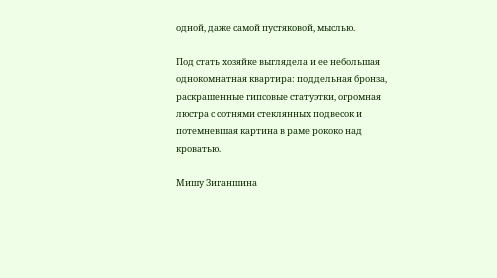одной, даже самой пустяковой, мыслью.

Под стать хозяйке выглядела и ее небольшая однокомнатная квартира: поддельная бронза, раскрашенные гипсовые статуэтки, огромная люстра с сотнями стеклянных подвесок и потемневшая картина в раме рококо над кроватью.

Мишу Зиганшина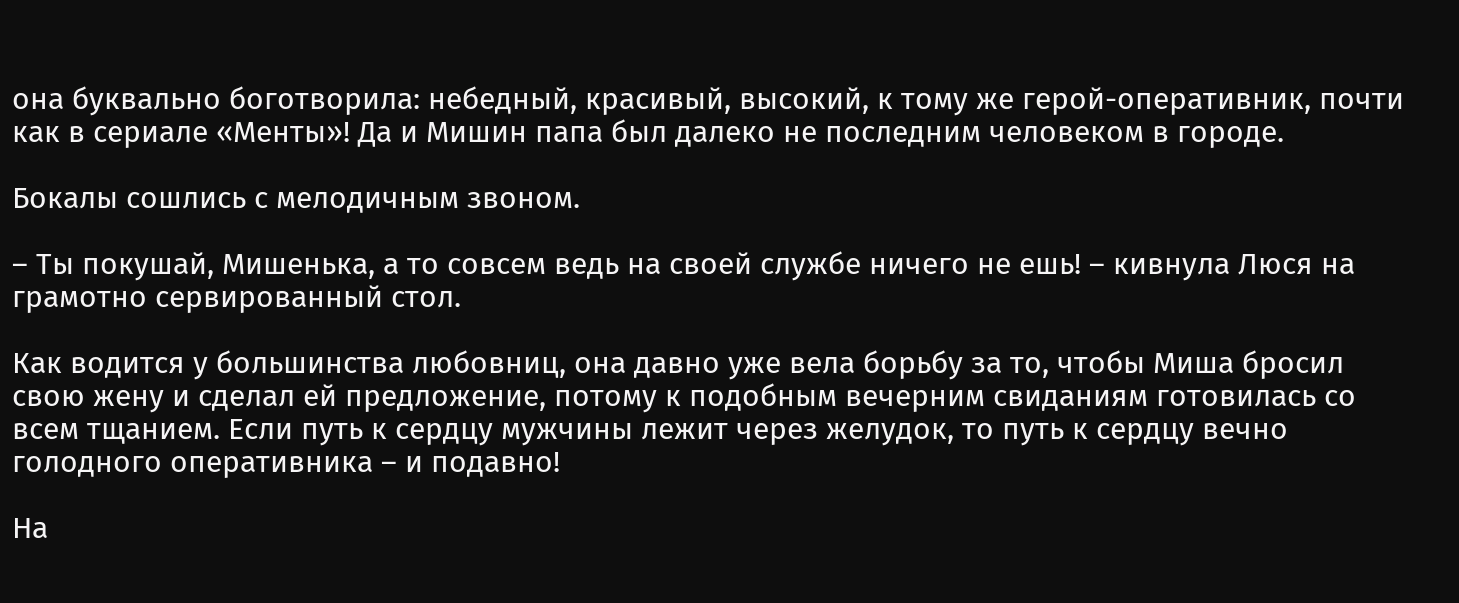она буквально боготворила: небедный, красивый, высокий, к тому же герой-оперативник, почти как в сериале «Менты»! Да и Мишин папа был далеко не последним человеком в городе.

Бокалы сошлись с мелодичным звоном.

– Ты покушай, Мишенька, а то совсем ведь на своей службе ничего не ешь! – кивнула Люся на грамотно сервированный стол.

Как водится у большинства любовниц, она давно уже вела борьбу за то, чтобы Миша бросил свою жену и сделал ей предложение, потому к подобным вечерним свиданиям готовилась со всем тщанием. Если путь к сердцу мужчины лежит через желудок, то путь к сердцу вечно голодного оперативника – и подавно!

На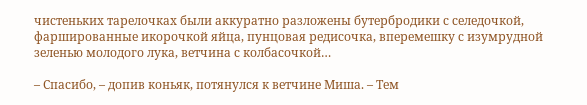чистеньких тарелочках были аккуратно разложены бутербродики с селедочкой, фаршированные икорочкой яйца, пунцовая редисочка, вперемешку с изумрудной зеленью молодого лука, ветчина с колбасочкой…

– Спасибо, – допив коньяк, потянулся к ветчине Миша. – Тем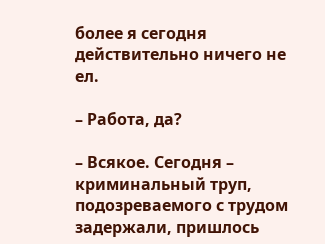более я сегодня действительно ничего не ел.

– Работа, да?

– Всякое. Сегодня – криминальный труп, подозреваемого с трудом задержали, пришлось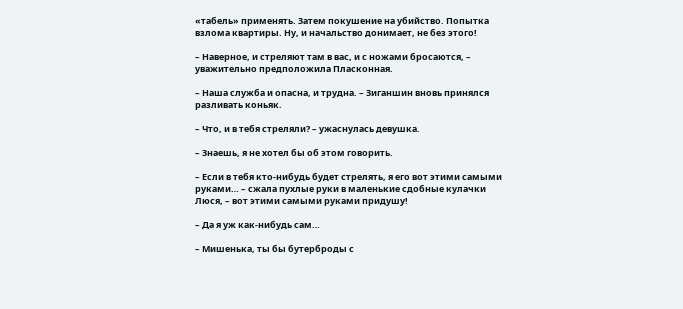«табель» применять. Затем покушение на убийство. Попытка взлома квартиры. Ну, и начальство донимает, не без этого!

– Наверное, и стреляют там в вас, и с ножами бросаются, – уважительно предположила Пласконная.

– Наша служба и опасна, и трудна. – Зиганшин вновь принялся разливать коньяк.

– Что, и в тебя стреляли? – ужаснулась девушка.

– Знаешь, я не хотел бы об этом говорить.

– Если в тебя кто-нибудь будет стрелять, я его вот этими самыми руками… – сжала пухлые руки в маленькие сдобные кулачки Люся, – вот этими самыми руками придушу!

– Да я уж как-нибудь сам…

– Мишенька, ты бы бутерброды с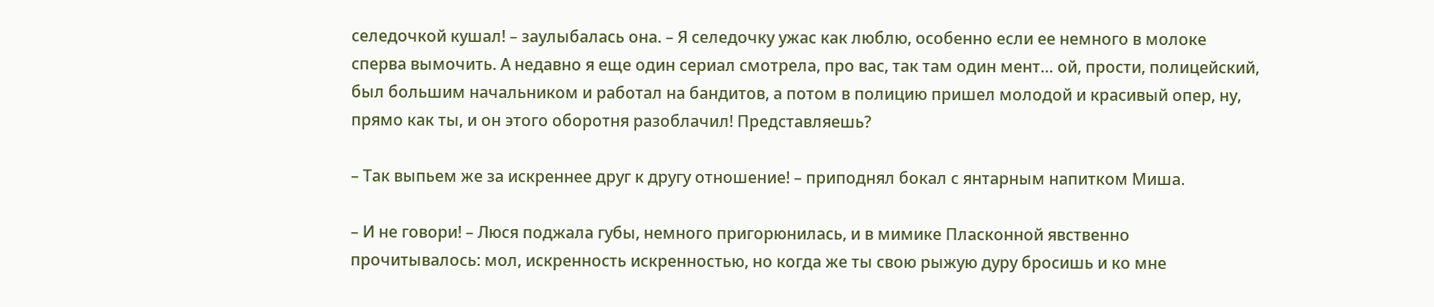селедочкой кушал! – заулыбалась она. – Я селедочку ужас как люблю, особенно если ее немного в молоке сперва вымочить. А недавно я еще один сериал смотрела, про вас, так там один мент… ой, прости, полицейский, был большим начальником и работал на бандитов, а потом в полицию пришел молодой и красивый опер, ну, прямо как ты, и он этого оборотня разоблачил! Представляешь?

– Так выпьем же за искреннее друг к другу отношение! – приподнял бокал с янтарным напитком Миша.

– И не говори! – Люся поджала губы, немного пригорюнилась, и в мимике Пласконной явственно прочитывалось: мол, искренность искренностью, но когда же ты свою рыжую дуру бросишь и ко мне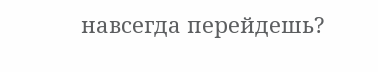навсегда перейдешь?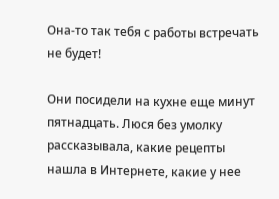Она-то так тебя с работы встречать не будет!

Они посидели на кухне еще минут пятнадцать. Люся без умолку рассказывала, какие рецепты нашла в Интернете, какие у нее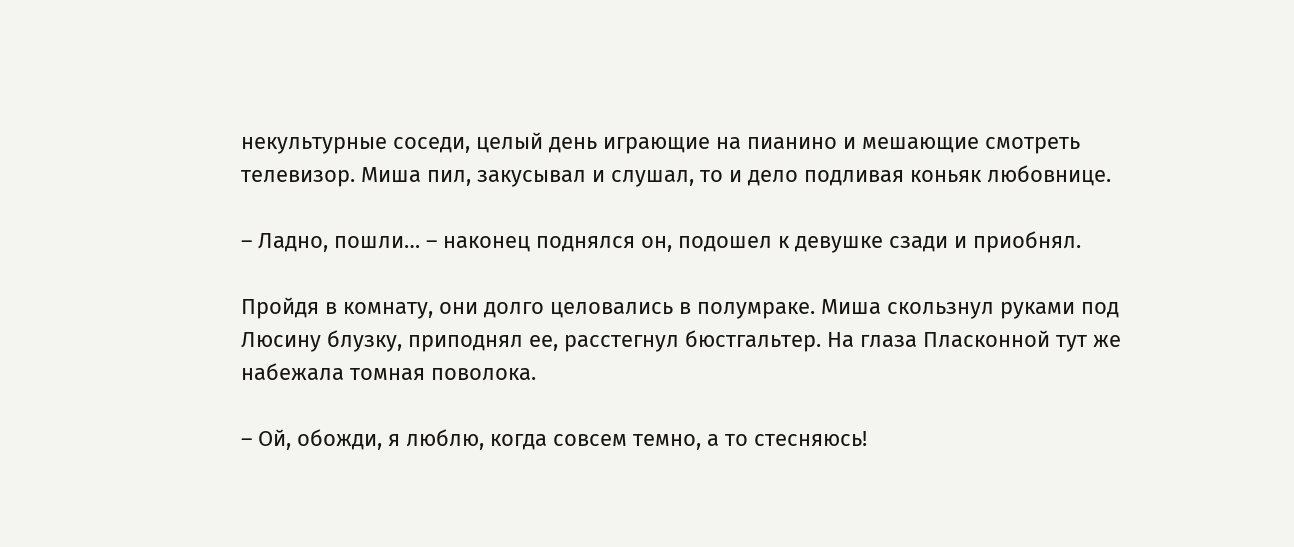некультурные соседи, целый день играющие на пианино и мешающие смотреть телевизор. Миша пил, закусывал и слушал, то и дело подливая коньяк любовнице.

– Ладно, пошли… – наконец поднялся он, подошел к девушке сзади и приобнял.

Пройдя в комнату, они долго целовались в полумраке. Миша скользнул руками под Люсину блузку, приподнял ее, расстегнул бюстгальтер. На глаза Пласконной тут же набежала томная поволока.

– Ой, обожди, я люблю, когда совсем темно, а то стесняюсь!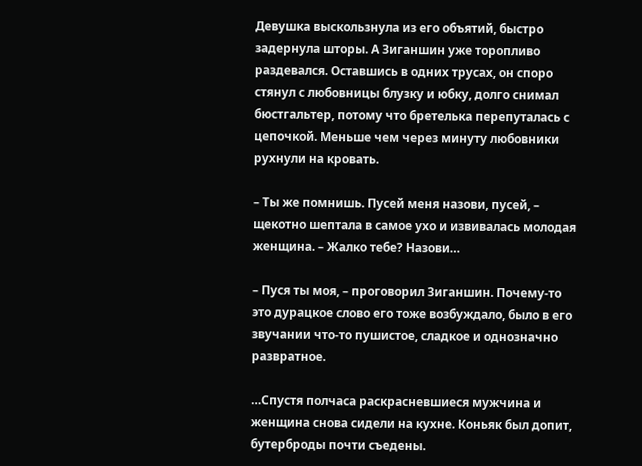Девушка выскользнула из его объятий, быстро задернула шторы. А Зиганшин уже торопливо раздевался. Оставшись в одних трусах, он споро стянул с любовницы блузку и юбку, долго снимал бюстгальтер, потому что бретелька перепуталась с цепочкой. Меньше чем через минуту любовники рухнули на кровать.

– Ты же помнишь. Пусей меня назови, пусей, – щекотно шептала в самое ухо и извивалась молодая женщина. – Жалко тебе? Назови…

– Пуся ты моя, – проговорил Зиганшин. Почему-то это дурацкое слово его тоже возбуждало, было в его звучании что-то пушистое, сладкое и однозначно развратное.

…Спустя полчаса раскрасневшиеся мужчина и женщина снова сидели на кухне. Коньяк был допит, бутерброды почти съедены.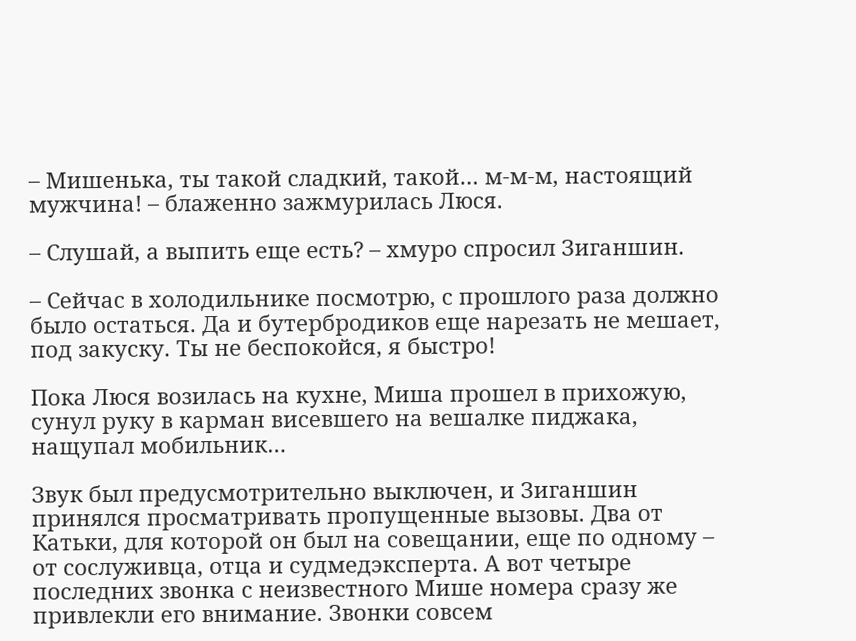– Мишенька, ты такой сладкий, такой… м-м-м, настоящий мужчина! – блаженно зажмурилась Люся.

– Слушай, а выпить еще есть? – хмуро спросил Зиганшин.

– Сейчас в холодильнике посмотрю, с прошлого раза должно было остаться. Да и бутербродиков еще нарезать не мешает, под закуску. Ты не беспокойся, я быстро!

Пока Люся возилась на кухне, Миша прошел в прихожую, сунул руку в карман висевшего на вешалке пиджака, нащупал мобильник…

Звук был предусмотрительно выключен, и Зиганшин принялся просматривать пропущенные вызовы. Два от Катьки, для которой он был на совещании, еще по одному – от сослуживца, отца и судмедэксперта. А вот четыре последних звонка с неизвестного Мише номера сразу же привлекли его внимание. Звонки совсем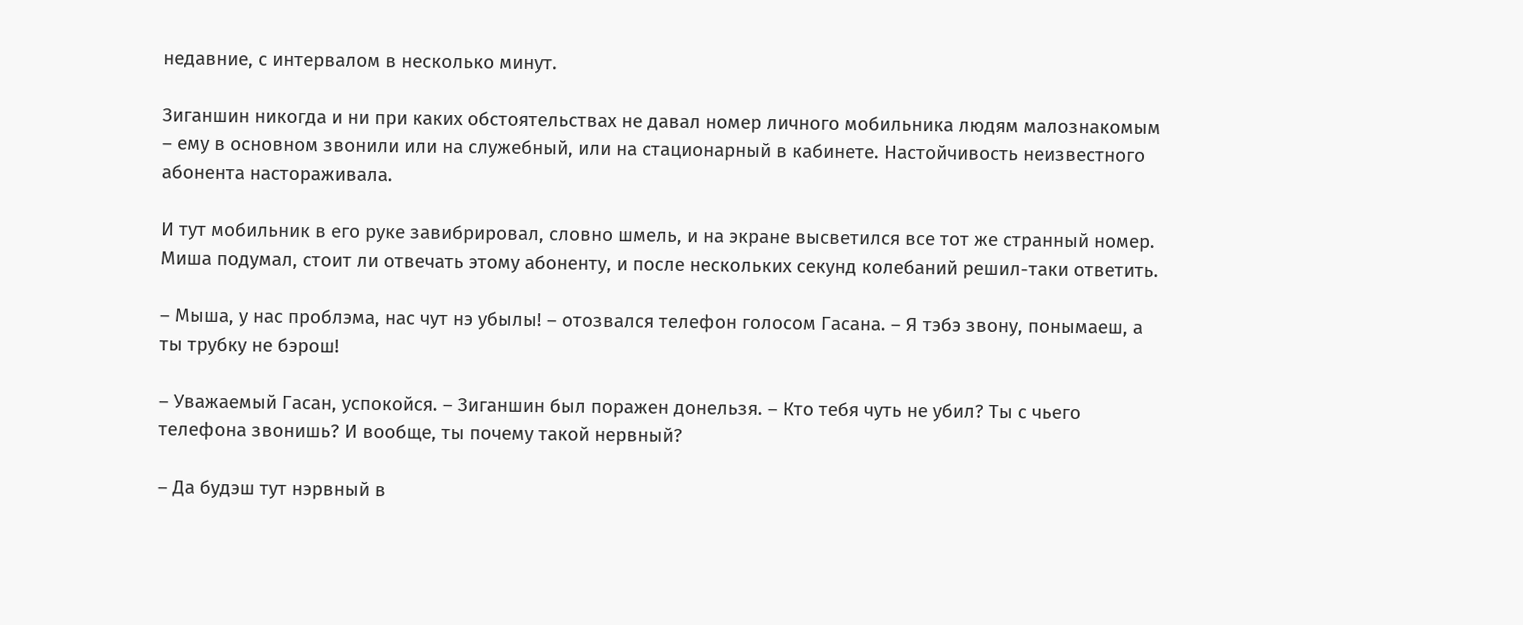недавние, с интервалом в несколько минут.

Зиганшин никогда и ни при каких обстоятельствах не давал номер личного мобильника людям малознакомым – ему в основном звонили или на служебный, или на стационарный в кабинете. Настойчивость неизвестного абонента настораживала.

И тут мобильник в его руке завибрировал, словно шмель, и на экране высветился все тот же странный номер. Миша подумал, стоит ли отвечать этому абоненту, и после нескольких секунд колебаний решил-таки ответить.

– Мыша, у нас проблэма, нас чут нэ убылы! – отозвался телефон голосом Гасана. – Я тэбэ звону, понымаеш, а ты трубку не бэрош!

– Уважаемый Гасан, успокойся. – Зиганшин был поражен донельзя. – Кто тебя чуть не убил? Ты с чьего телефона звонишь? И вообще, ты почему такой нервный?

– Да будэш тут нэрвный в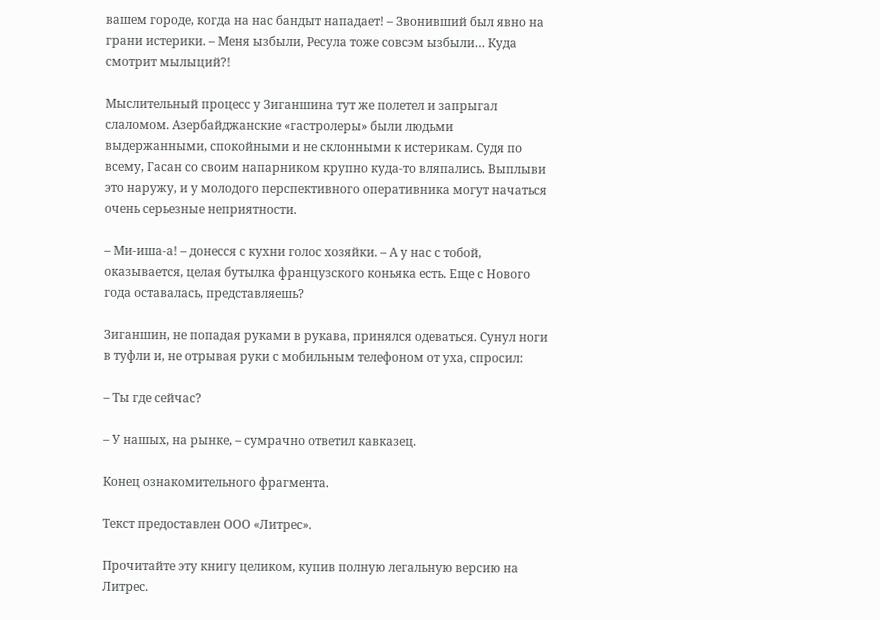вашем городе, когда на нас бандыт нападает! – Звонивший был явно на грани истерики. – Меня ызбыли, Ресула тоже совсэм ызбыли… Куда смотрит мылыций?!

Мыслительный процесс у Зиганшина тут же полетел и запрыгал слаломом. Азербайджанские «гастролеры» были людьми выдержанными, спокойными и не склонными к истерикам. Судя по всему, Гасан со своим напарником крупно куда-то вляпались. Выплыви это наружу, и у молодого перспективного оперативника могут начаться очень серьезные неприятности.

– Ми-иша-а! – донесся с кухни голос хозяйки. – А у нас с тобой, оказывается, целая бутылка французского коньяка есть. Еще с Нового года оставалась, представляешь?

Зиганшин, не попадая руками в рукава, принялся одеваться. Сунул ноги в туфли и, не отрывая руки с мобильным телефоном от уха, спросил:

– Ты где сейчас?

– У нашых, на рынке, – сумрачно ответил кавказец.

Конец ознакомительного фрагмента.

Текст предоставлен ООО «Литрес».

Прочитайте эту книгу целиком, купив полную легальную версию на Литрес.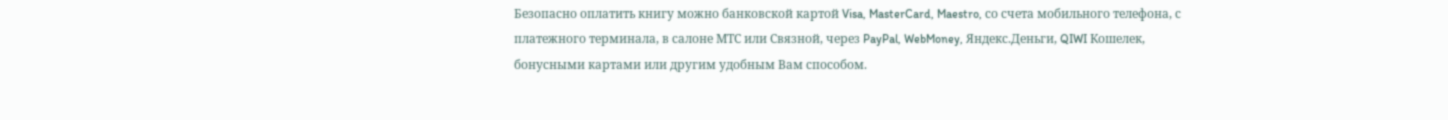Безопасно оплатить книгу можно банковской картой Visa, MasterCard, Maestro, со счета мобильного телефона, с платежного терминала, в салоне МТС или Связной, через PayPal, WebMoney, Яндекс.Деньги, QIWI Кошелек, бонусными картами или другим удобным Вам способом.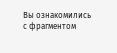Вы ознакомились с фрагментом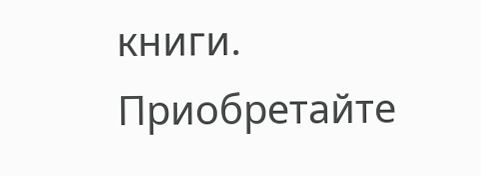книги.
Приобретайте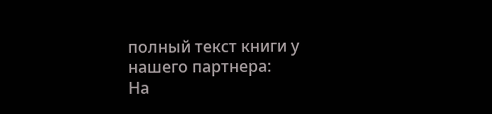полный текст книги у нашего партнера:
На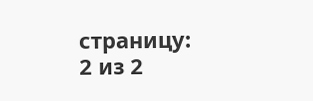страницу:
2 из 2